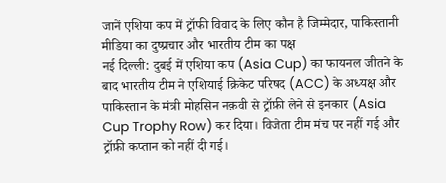जानें एशिया कप में ट्रॉफी विवाद के लिए कौन है जिम्मेदार, पाकिस्तानी मीडिया का दुष्प्रचार और भारतीय टीम का पक्ष
नई दिल्ली: दुबई में एशिया कप (Asia Cup) का फायनल जीतने के बाद भारतीय टीम ने एशियाई क्रिकेट परिषद (ACC) के अध्यक्ष और पाकिस्तान के मंत्री मोहसिन नक़वी से ट्रॉफ़ी लेने से इनकार (Asia Cup Trophy Row) कर दिया। विजेता टीम मंच पर नहीं गई और ट्रॉफ़ी कप्तान को नहीं दी गई।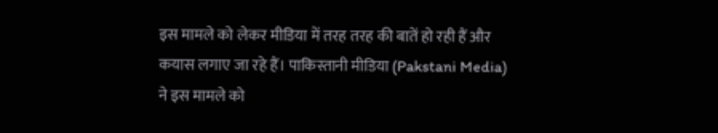इस मामले को लेकर मीडिया में तरह तरह की बातें हो रही हैं और कयास लगाए जा रहे हैं। पाकिस्तानी मीडिया (Pakstani Media) ने इस मामले को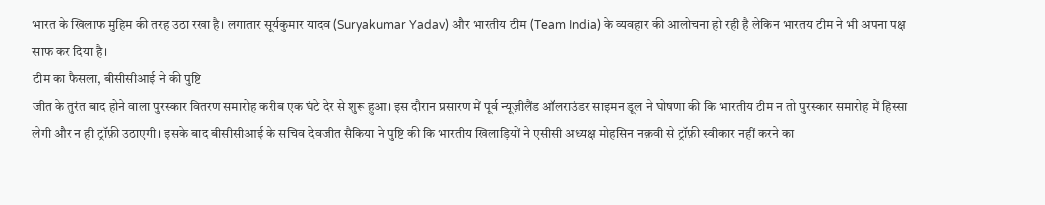भारत के खिलाफ मुहिम की तरह उठा रखा है। लगातार सूर्यकुमार यादव (Suryakumar Yadav) और भारतीय टीम (Team India) के व्यवहार की आलोचना हो रही है लेकिन भारतय टीम ने भी अपना पक्ष साफ कर दिया है।
टीम का फैसला, बीसीसीआई ने की पुष्टि
जीत के तुरंत बाद होने वाला पुरस्कार वितरण समारोह करीब एक घंटे देर से शुरू हुआ। इस दौरान प्रसारण में पूर्व न्यूज़ीलैंड ऑलराउंडर साइमन डूल ने घोषणा की कि भारतीय टीम न तो पुरस्कार समारोह में हिस्सा लेगी और न ही ट्रॉफ़ी उठाएगी। इसके बाद बीसीसीआई के सचिव देवजीत सैकिया ने पुष्टि की कि भारतीय खिलाड़ियों ने एसीसी अध्यक्ष मोहसिन नक़वी से ट्रॉफ़ी स्वीकार नहीं करने का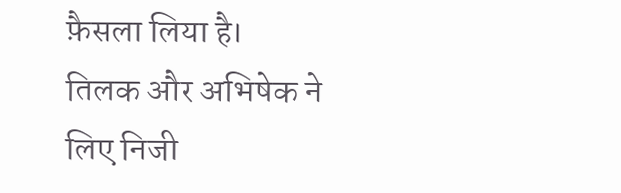फ़ैसला लिया है।
तिलक और अभिषेक ने लिए निजी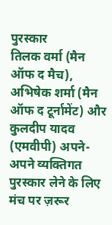पुरस्कार
तिलक वर्मा (मैन ऑफ द मैच), अभिषेक शर्मा (मैन ऑफ द टूर्नामेंट) और कुलदीप यादव (एमवीपी) अपने-अपने व्यक्तिगत पुरस्कार लेने के लिए मंच पर ज़रूर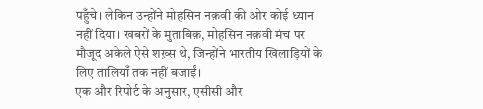पहुँचे। लेकिन उन्होंने मोहसिन नक़वी की ओर कोई ध्यान नहीं दिया। खबरों के मुताबिक़, मोहसिन नक़वी मंच पर मौजूद अकेले ऐसे शख़्स थे, जिन्होंने भारतीय खिलाड़ियों के लिए तालियाँ तक नहीं बजाईं।
एक और रिपोर्ट के अनुसार, एसीसी और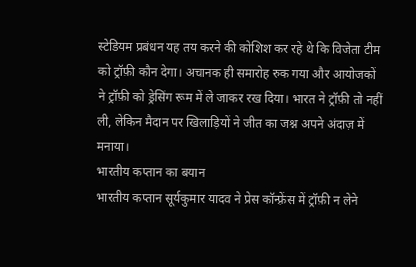स्टेडियम प्रबंधन यह तय करने की कोशिश कर रहे थे कि विजेता टीम को ट्रॉफ़ी कौन देगा। अचानक ही समारोह रुक गया और आयोजकों ने ट्रॉफ़ी को ड्रेसिंग रूम में ले जाकर रख दिया। भारत ने ट्रॉफ़ी तो नहीं ली, लेकिन मैदान पर खिलाड़ियों ने जीत का जश्न अपने अंदाज़ में मनाया।
भारतीय कप्तान का बयान
भारतीय कप्तान सूर्यकुमार यादव ने प्रेस कॉन्फ़्रेंस में ट्रॉफ़ी न लेने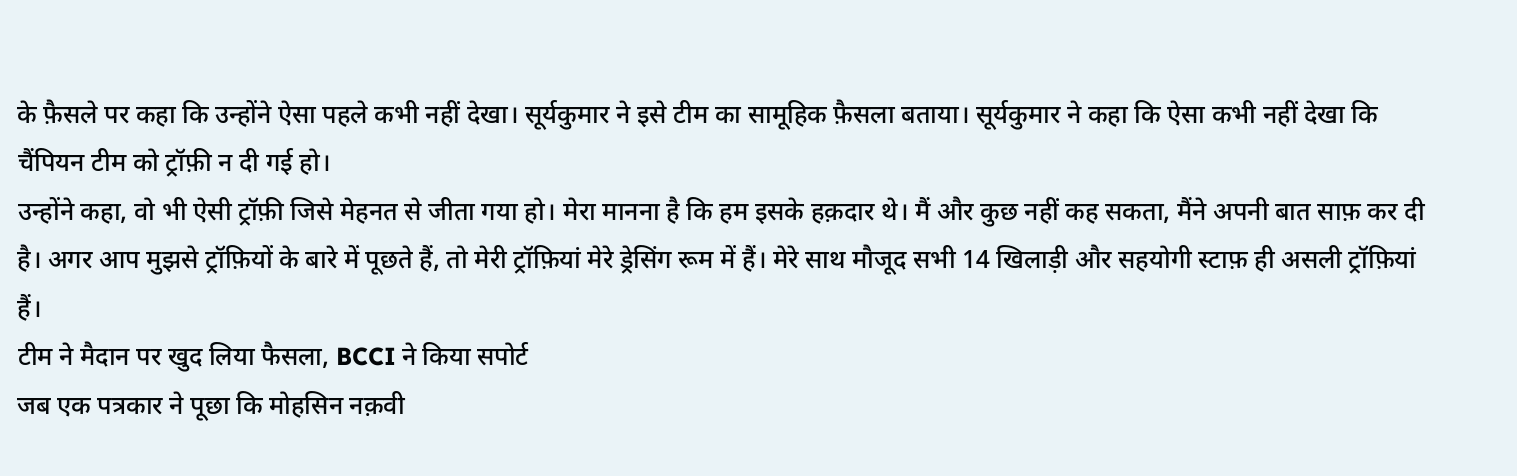के फ़ैसले पर कहा कि उन्होंने ऐसा पहले कभी नहीं देखा। सूर्यकुमार ने इसे टीम का सामूहिक फ़ैसला बताया। सूर्यकुमार ने कहा कि ऐसा कभी नहीं देखा कि चैंपियन टीम को ट्रॉफ़ी न दी गई हो।
उन्होंने कहा, वो भी ऐसी ट्रॉफ़ी जिसे मेहनत से जीता गया हो। मेरा मानना है कि हम इसके हक़दार थे। मैं और कुछ नहीं कह सकता, मैंने अपनी बात साफ़ कर दी है। अगर आप मुझसे ट्रॉफ़ियों के बारे में पूछते हैं, तो मेरी ट्रॉफ़ियां मेरे ड्रेसिंग रूम में हैं। मेरे साथ मौजूद सभी 14 खिलाड़ी और सहयोगी स्टाफ़ ही असली ट्रॉफ़ियां हैं।
टीम ने मैदान पर खुद लिया फैसला, BCCI ने किया सपोर्ट
जब एक पत्रकार ने पूछा कि मोहसिन नक़वी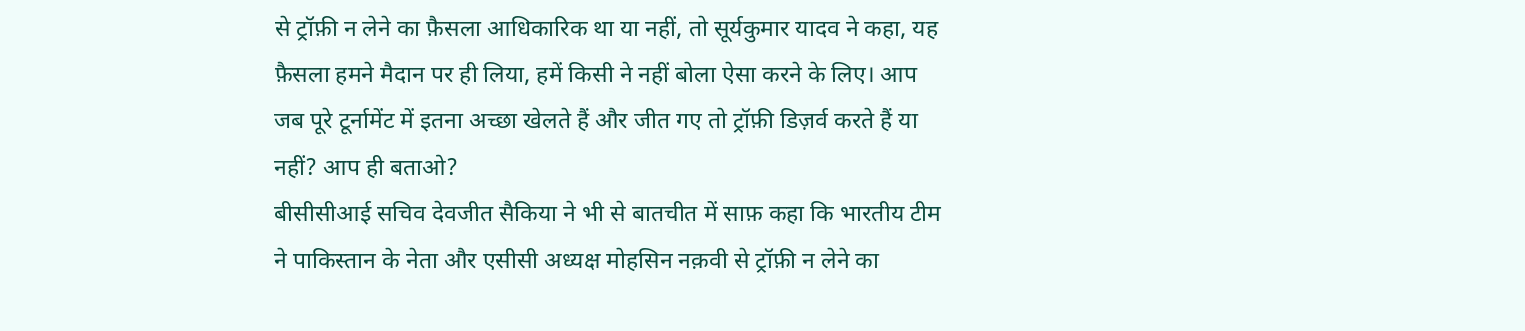से ट्रॉफ़ी न लेने का फ़ैसला आधिकारिक था या नहीं, तो सूर्यकुमार यादव ने कहा, यह फ़ैसला हमने मैदान पर ही लिया, हमें किसी ने नहीं बोला ऐसा करने के लिए। आप जब पूरे टूर्नामेंट में इतना अच्छा खेलते हैं और जीत गए तो ट्रॉफ़ी डिज़र्व करते हैं या नहीं? आप ही बताओ?
बीसीसीआई सचिव देवजीत सैकिया ने भी से बातचीत में साफ़ कहा कि भारतीय टीम ने पाकिस्तान के नेता और एसीसी अध्यक्ष मोहसिन नक़वी से ट्रॉफ़ी न लेने का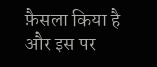फ़ैसला किया है और इस पर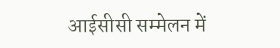आईसीसी सम्मेलन में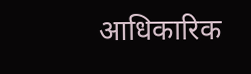आधिकारिक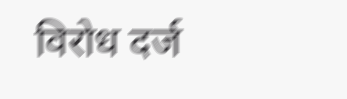विरोध दर्ज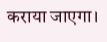कराया जाएगा।